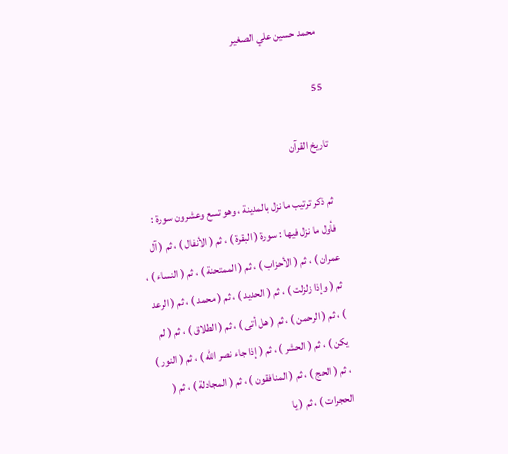محمد حسين علي الصغير

55

تاريخ القرآن

ثم ذكر ترتيب ما نزل بالمدينة ، وهو تسع وعشرون سورة : فأول ما نزل فيها : سورة ( البقرة ) ، ثم ( الأنفال ) ، ثم ( آل عمران ) ، ثم ( الأحزاب ) ، ثم ( الممتحنة ) ، ثم ( النساء ) ، ثم ( وإذا زلزلت ) ، ثم ( الحديد ) ، ثم ( محمد ) ، ثم ( الرعد ) ، ثم ( الرحمن ) ، ثم ( هل أتى ) ، ثم ( الطلاق ) ، ثم ( لم يكن ) ، ثم ( الحشر ) ، ثم ( إذا جاء نصر اللّه ) ، ثم ( النور ) ، ثم ( الحج ) ، ثم ( المنافقون ) ، ثم ( المجادلة ) ، ثم ( الحجرات ) ، ثم ( يا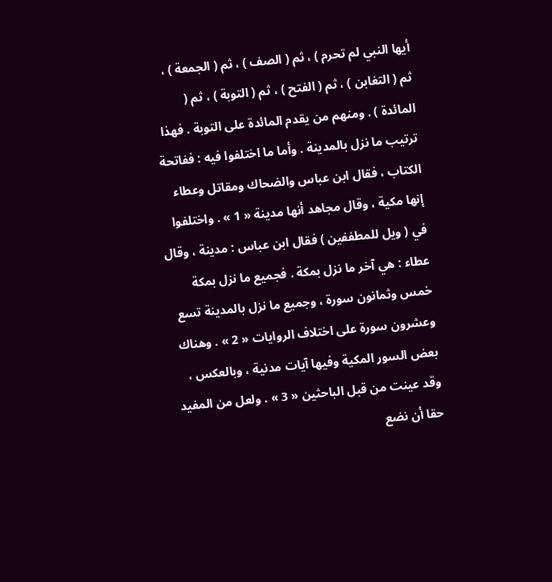أيها النبي لم تحرم ) ، ثم ( الصف ) ، ثم ( الجمعة ) ، ثم ( التغابن ) ، ثم ( الفتح ) ، ثم ( التوبة ) ، ثم ( المائدة ) . ومنهم من يقدم المائدة على التوبة . فهذا ترتيب ما نزل بالمدينة . وأما ما اختلفوا فيه : ففاتحة الكتاب ، فقال ابن عباس والضحاك ومقاتل وعطاء إنها مكية ، وقال مجاهد أنها مدينة « 1 » . واختلفوا في ( ويل للمطففين ) فقال ابن عباس : مدينة ، وقال عطاء : هي آخر ما نزل بمكة . فجميع ما نزل بمكة خمس وثمانون سورة ، وجميع ما نزل بالمدينة تسع وعشرون سورة على اختلاف الروايات « 2 » . وهناك بعض السور المكية وفيها آيات مدنية ، وبالعكس ، وقد عينت من قبل الباحثين « 3 » . ولعل من المفيد حقا أن نضع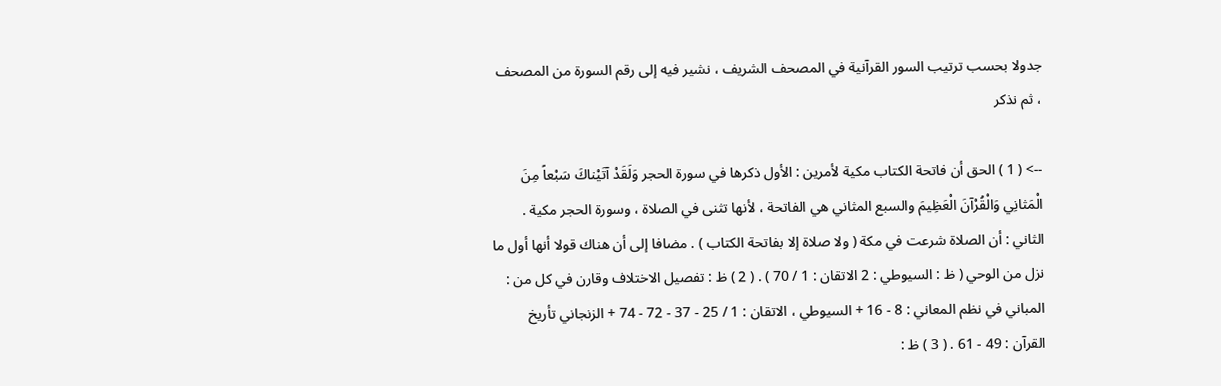جدولا بحسب ترتيب السور القرآنية في المصحف الشريف ، نشير فيه إلى رقم السورة من المصحف ، ثم نذكر

--> ( 1 ) الحق أن فاتحة الكتاب مكية لأمرين : الأول ذكرها في سورة الحجر وَلَقَدْ آتَيْناكَ سَبْعاً مِنَ الْمَثانِي وَالْقُرْآنَ الْعَظِيمَ والسبع المثاني هي الفاتحة ، لأنها تثنى في الصلاة ، وسورة الحجر مكية . الثاني : أن الصلاة شرعت في مكة ( ولا صلاة إلا بفاتحة الكتاب ) . مضافا إلى أن هناك قولا أنها أول ما نزل من الوحي ( ظ : السيوطي : 2 الاتقان : 1 / 70 ) . ( 2 ) ظ : تفصيل الاختلاف وقارن في كل من : المباني في نظم المعاني : 8 - 16 + السيوطي ، الاتقان : 1 / 25 - 37 - 72 - 74 + الزنجاني تأريخ القرآن : 49 - 61 . ( 3 ) ظ :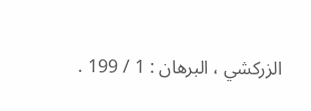الزركشي ، البرهان : 1 / 199 .